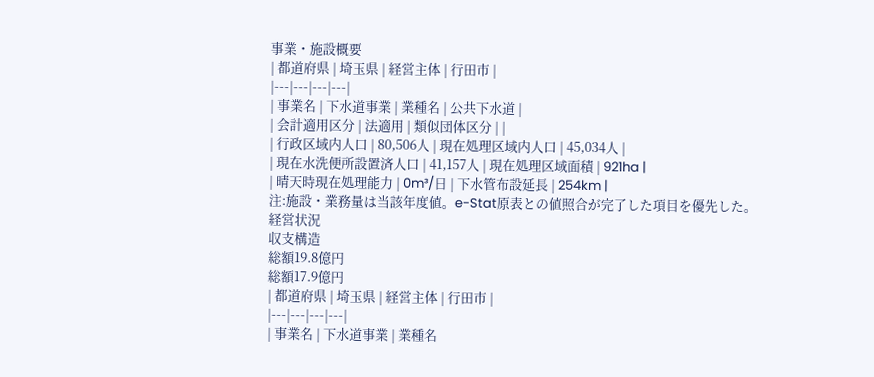事業・施設概要
| 都道府県 | 埼玉県 | 経営主体 | 行田市 |
|---|---|---|---|
| 事業名 | 下水道事業 | 業種名 | 公共下水道 |
| 会計適用区分 | 法適用 | 類似団体区分 | |
| 行政区域内人口 | 80,506人 | 現在処理区域内人口 | 45,034人 |
| 現在水洗便所設置済人口 | 41,157人 | 現在処理区域面積 | 921ha |
| 晴天時現在処理能力 | 0m³/日 | 下水管布設延長 | 254km |
注:施設・業務量は当該年度値。e-Stat原表との値照合が完了した項目を優先した。
経営状況
収支構造
総額19.8億円
総額17.9億円
| 都道府県 | 埼玉県 | 経営主体 | 行田市 |
|---|---|---|---|
| 事業名 | 下水道事業 | 業種名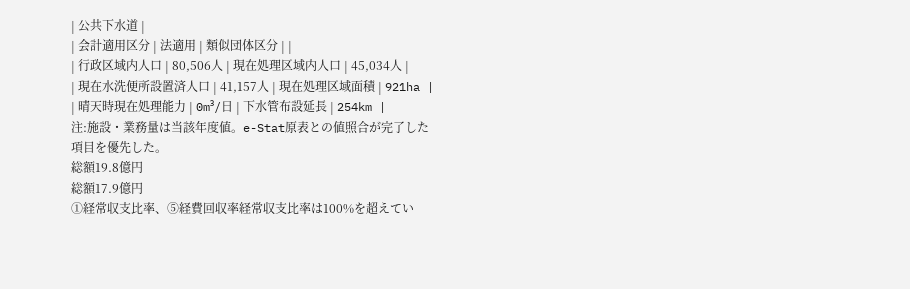| 公共下水道 |
| 会計適用区分 | 法適用 | 類似団体区分 | |
| 行政区域内人口 | 80,506人 | 現在処理区域内人口 | 45,034人 |
| 現在水洗便所設置済人口 | 41,157人 | 現在処理区域面積 | 921ha |
| 晴天時現在処理能力 | 0m³/日 | 下水管布設延長 | 254km |
注:施設・業務量は当該年度値。e-Stat原表との値照合が完了した項目を優先した。
総額19.8億円
総額17.9億円
①経常収支比率、⑤経費回収率経常収支比率は100%を超えてい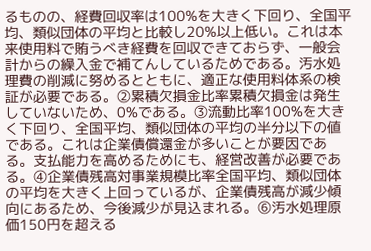るものの、経費回収率は100%を大きく下回り、全国平均、類似団体の平均と比較し20%以上低い。これは本来使用料で賄うべき経費を回収できておらず、一般会計からの繰入金で補てんしているためである。汚水処理費の削減に努めるとともに、適正な使用料体系の検証が必要である。②累積欠損金比率累積欠損金は発生していないため、0%である。③流動比率100%を大きく下回り、全国平均、類似団体の平均の半分以下の値である。これは企業債償還金が多いことが要因である。支払能力を高めるためにも、経営改善が必要である。④企業債残高対事業規模比率全国平均、類似団体の平均を大きく上回っているが、企業債残高が減少傾向にあるため、今後減少が見込まれる。⑥汚水処理原価150円を超える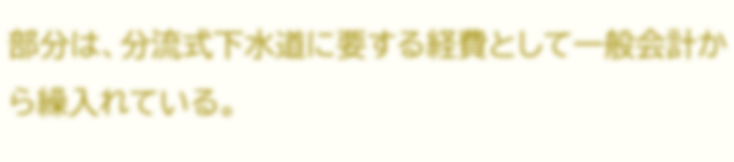部分は、分流式下水道に要する経費として一般会計から繰入れている。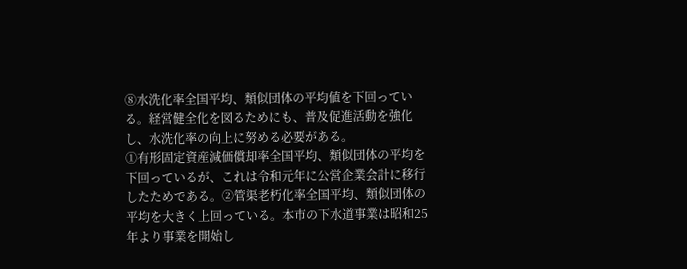⑧水洗化率全国平均、類似団体の平均値を下回っている。経営健全化を図るためにも、普及促進活動を強化し、水洗化率の向上に努める必要がある。
①有形固定資産減価償却率全国平均、類似団体の平均を下回っているが、これは令和元年に公営企業会計に移行したためである。②管渠老朽化率全国平均、類似団体の平均を大きく上回っている。本市の下水道事業は昭和25年より事業を開始し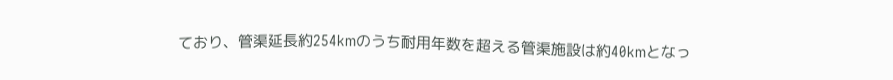ており、管渠延長約254kmのうち耐用年数を超える管渠施設は約40kmとなっ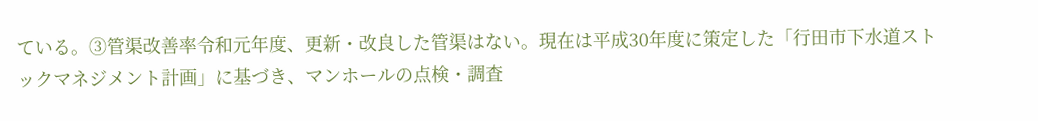ている。③管渠改善率令和元年度、更新・改良した管渠はない。現在は平成30年度に策定した「行田市下水道ストックマネジメント計画」に基づき、マンホールの点検・調査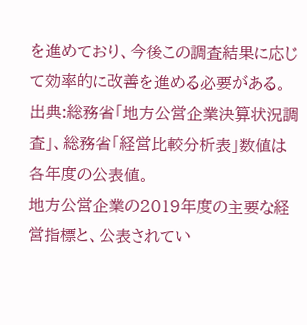を進めており、今後この調査結果に応じて効率的に改善を進める必要がある。
出典:総務省「地方公営企業決算状況調査」、総務省「経営比較分析表」数値は各年度の公表値。
地方公営企業の2019年度の主要な経営指標と、公表されてい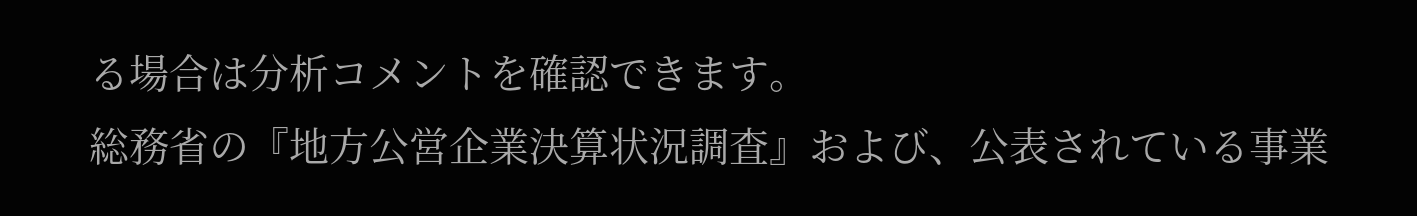る場合は分析コメントを確認できます。
総務省の『地方公営企業決算状況調査』および、公表されている事業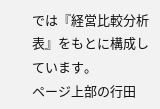では『経営比較分析表』をもとに構成しています。
ページ上部の行田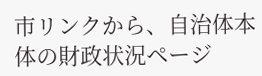市リンクから、自治体本体の財政状況ページ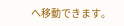へ移動できます。